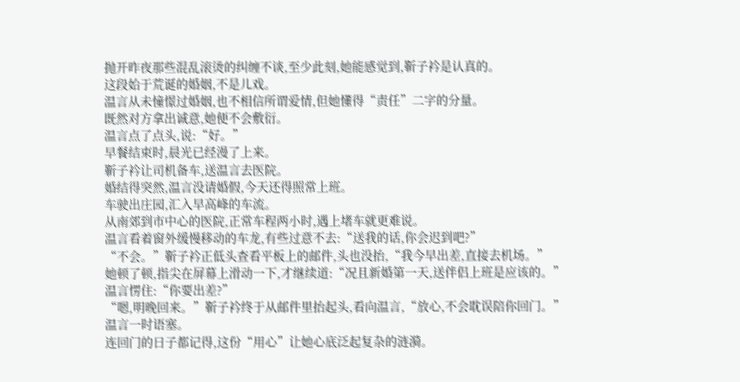抛开昨夜那些混乱滚烫的纠缠不谈,至少此刻,她能感觉到,靳子衿是认真的。
这段始于荒诞的婚姻,不是儿戏。
温言从未憧憬过婚姻,也不相信所谓爱情,但她懂得“责任”二字的分量。
既然对方拿出诚意,她便不会敷衍。
温言点了点头,说:“好。”
早餐结束时,晨光已经漫了上来。
靳子衿让司机备车,送温言去医院。
婚结得突然,温言没请婚假,今天还得照常上班。
车驶出庄园,汇入早高峰的车流。
从南郊到市中心的医院,正常车程两小时,遇上堵车就更难说。
温言看着窗外缓慢移动的车龙,有些过意不去:“送我的话,你会迟到吧?”
“不会。”靳子衿正低头查看平板上的邮件,头也没抬,“我今早出差,直接去机场。”
她顿了顿,指尖在屏幕上滑动一下,才继续道:“况且新婚第一天,送伴侣上班是应该的。”
温言愣住:“你要出差?”
“嗯,明晚回来。”靳子衿终于从邮件里抬起头,看向温言,“放心,不会耽误陪你回门。”
温言一时语塞。
连回门的日子都记得,这份“用心”让她心底泛起复杂的涟漪。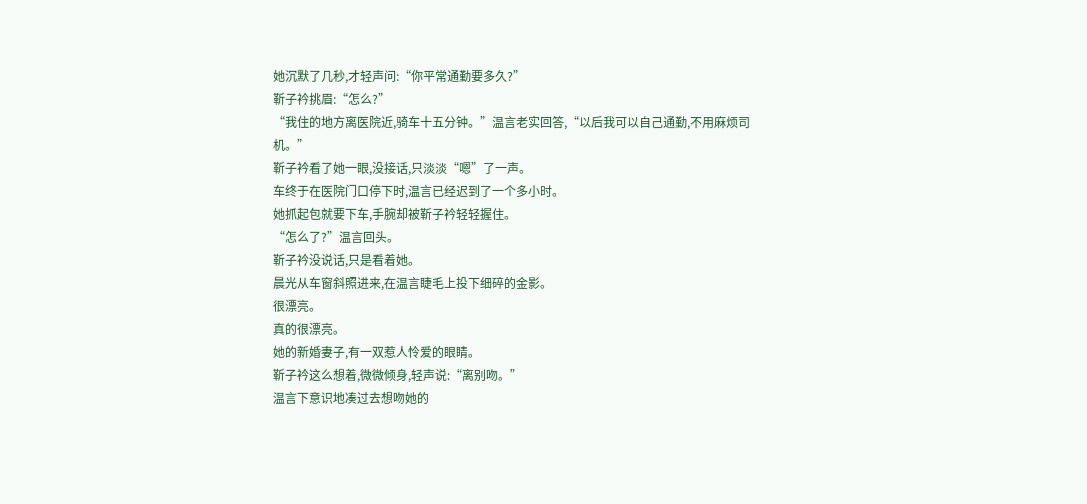她沉默了几秒,才轻声问:“你平常通勤要多久?”
靳子衿挑眉:“怎么?”
“我住的地方离医院近,骑车十五分钟。”温言老实回答,“以后我可以自己通勤,不用麻烦司机。”
靳子衿看了她一眼,没接话,只淡淡“嗯”了一声。
车终于在医院门口停下时,温言已经迟到了一个多小时。
她抓起包就要下车,手腕却被靳子衿轻轻握住。
“怎么了?”温言回头。
靳子衿没说话,只是看着她。
晨光从车窗斜照进来,在温言睫毛上投下细碎的金影。
很漂亮。
真的很漂亮。
她的新婚妻子,有一双惹人怜爱的眼睛。
靳子衿这么想着,微微倾身,轻声说:“离别吻。”
温言下意识地凑过去想吻她的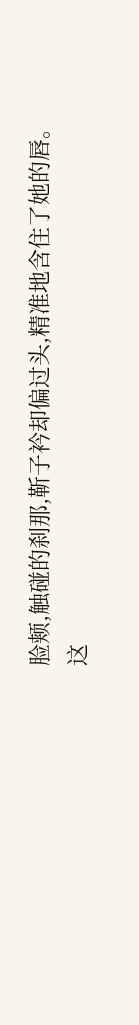脸颊,触碰的刹那,靳子衿却偏过头,精准地含住了她的唇。
这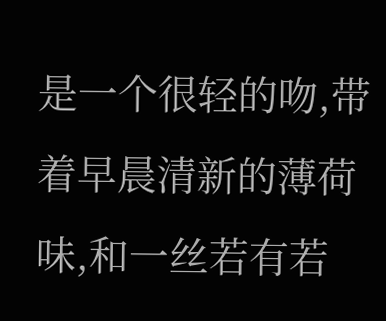是一个很轻的吻,带着早晨清新的薄荷味,和一丝若有若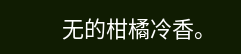无的柑橘冷香。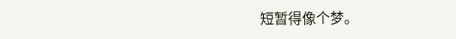短暂得像个梦。